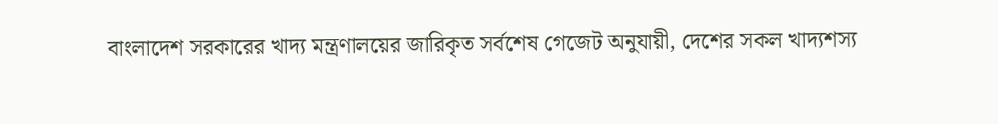বাংলাদেশ সরকারের খাদ্য মন্ত্রণালয়ের জারিকৃত সর্বশেষ গেজেট অনুযায়ী, দেশের সকল খাদ্যশস্য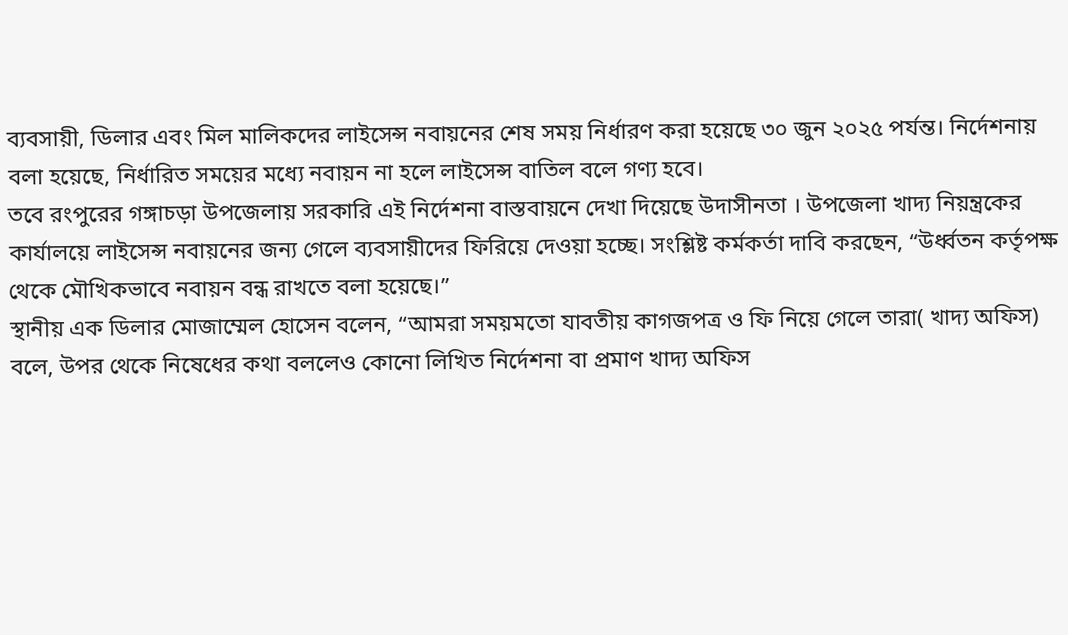ব্যবসায়ী, ডিলার এবং মিল মালিকদের লাইসেন্স নবায়নের শেষ সময় নির্ধারণ করা হয়েছে ৩০ জুন ২০২৫ পর্যন্ত। নির্দেশনায় বলা হয়েছে, নির্ধারিত সময়ের মধ্যে নবায়ন না হলে লাইসেন্স বাতিল বলে গণ্য হবে।
তবে রংপুরের গঙ্গাচড়া উপজেলায় সরকারি এই নির্দেশনা বাস্তবায়নে দেখা দিয়েছে উদাসীনতা । উপজেলা খাদ্য নিয়ন্ত্রকের কার্যালয়ে লাইসেন্স নবায়নের জন্য গেলে ব্যবসায়ীদের ফিরিয়ে দেওয়া হচ্ছে। সংশ্লিষ্ট কর্মকর্তা দাবি করছেন, “উর্ধ্বতন কর্তৃপক্ষ থেকে মৌখিকভাবে নবায়ন বন্ধ রাখতে বলা হয়েছে।”
স্থানীয় এক ডিলার মোজাম্মেল হোসেন বলেন, “আমরা সময়মতো যাবতীয় কাগজপত্র ও ফি নিয়ে গেলে তারা( খাদ্য অফিস) বলে, উপর থেকে নিষেধের কথা বললেও কোনো লিখিত নির্দেশনা বা প্রমাণ খাদ্য অফিস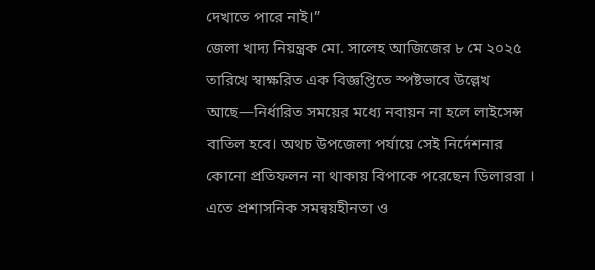দেখাতে পারে নাই।”
জেলা খাদ্য নিয়ন্ত্রক মো. সালেহ আজিজের ৮ মে ২০২৫ তারিখে স্বাক্ষরিত এক বিজ্ঞপ্তিতে স্পষ্টভাবে উল্লেখ আছে—নির্ধারিত সময়ের মধ্যে নবায়ন না হলে লাইসেন্স বাতিল হবে। অথচ উপজেলা পর্যায়ে সেই নির্দেশনার কোনো প্রতিফলন না থাকায় বিপাকে পরেছেন ডিলাররা । এতে প্রশাসনিক সমন্বয়হীনতা ও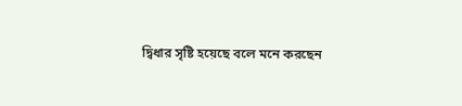দ্বিধার সৃষ্টি হয়েছে বলে মনে করছেন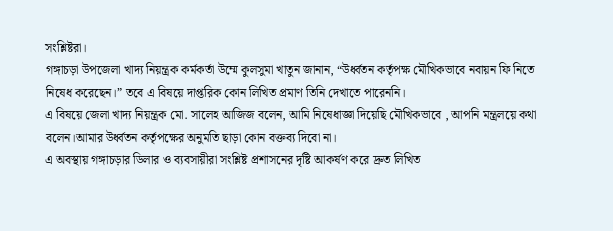সংশ্লিষ্টরা।
গঙ্গাচড়া উপজেলা খাদ্য নিয়ন্ত্রক কর্মকর্তা উম্মে কুলসুমা খাতুন জানান, “উর্ধ্বতন কর্তৃপক্ষ মৌখিকভাবে নবায়ন ফি নিতে নিষেধ করেছেন।” তবে এ বিষয়ে দাপ্তরিক কোন লিখিত প্রমাণ তিনি দেখাতে পারেননি।
এ বিষয়ে জেলা খাদ্য নিয়ন্ত্রক মো. সালেহ আজিজ বলেন, আমি নিষেধাজ্ঞা দিয়েছি মৌখিকভাবে , আপনি মন্ত্রলয়ে কথা বলেন।আমার উর্ধ্বতন কর্তৃপক্ষের অনুমতি ছাড়া কোন বক্তব্য দিবো না।
এ অবস্থায় গঙ্গাচড়ার ডিলার ও ব্যবসায়ীরা সংশ্লিষ্ট প্রশাসনের দৃষ্টি আকর্ষণ করে দ্রুত লিখিত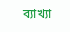ব্যাখ্যা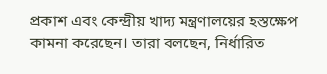প্রকাশ এবং কেন্দ্রীয় খাদ্য মন্ত্রণালয়ের হস্তক্ষেপ কামনা করেছেন। তারা বলছেন, নির্ধারিত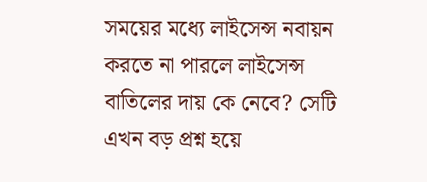সময়ের মধ্যে লাইসেন্স নবায়ন করতে না পারলে লাইসেন্স বাতিলের দায় কে নেবে? সেটি এখন বড় প্রশ্ন হয়ে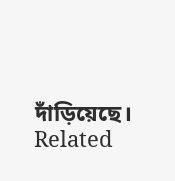দাঁড়িয়েছে।
Related